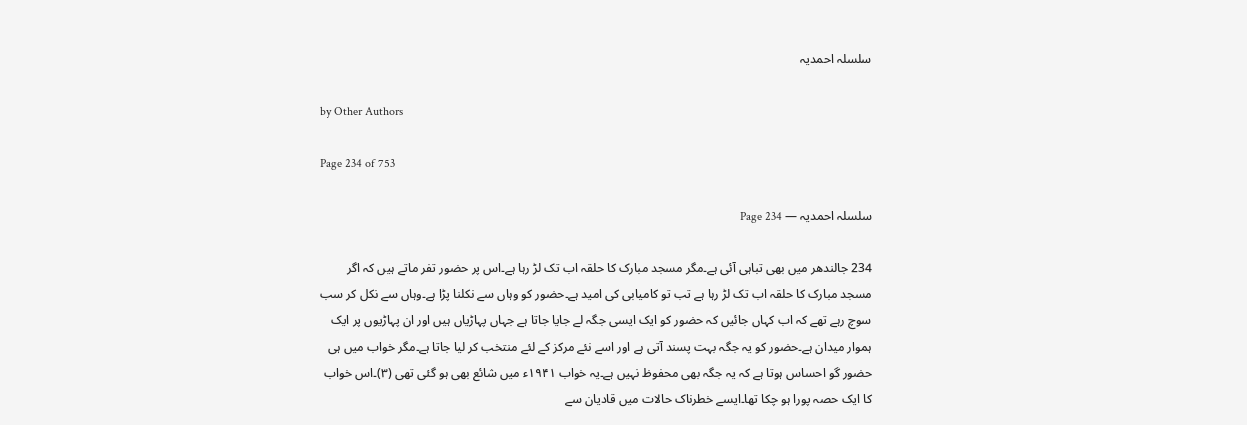سلسلہ احمدیہ

by Other Authors

Page 234 of 753

سلسلہ احمدیہ — Page 234

234 جالندھر میں بھی تباہی آئی ہے۔مگر مسجد مبارک کا حلقہ اب تک لڑ رہا ہے۔اس پر حضور تفر ماتے ہیں کہ اگر مسجد مبارک کا حلقہ اب تک لڑ رہا ہے تب تو کامیابی کی امید ہے۔حضور کو وہاں سے نکلنا پڑا ہے۔وہاں سے نکل کر سب سوچ رہے تھے کہ اب کہاں جائیں کہ حضور کو ایک ایسی جگہ لے جایا جاتا ہے جہاں پہاڑیاں ہیں اور ان پہاڑیوں پر ایک ہموار میدان ہے۔حضور کو یہ جگہ بہت پسند آتی ہے اور اسے نئے مرکز کے لئے منتخب کر لیا جاتا ہے۔مگر خواب میں ہی حضور گو احساس ہوتا ہے کہ یہ جگہ بھی محفوظ نہیں ہے۔یہ خواب ۱۹۴۱ء میں شائع بھی ہو گئی تھی (۳)۔اس خواب کا ایک حصہ پورا ہو چکا تھا۔ایسے خطرناک حالات میں قادیان سے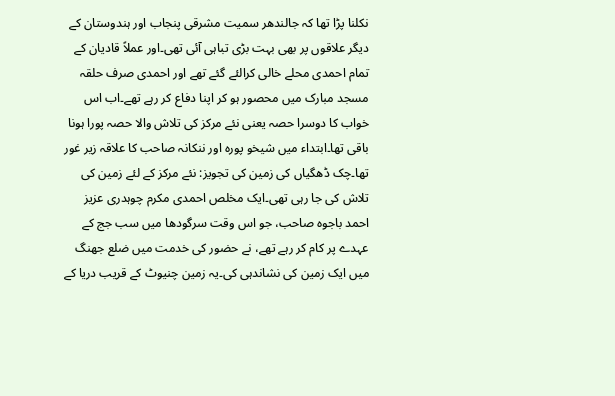نکلنا پڑا تھا کہ جالندھر سمیت مشرقی پنجاب اور ہندوستان کے دیگر علاقوں پر بھی بہت بڑی تباہی آئی تھی۔اور عملاً قادیان کے تمام احمدی محلے خالی کرالئے گئے تھے اور احمدی صرف حلقہ مسجد مبارک میں محصور ہو کر اپنا دفاع کر رہے تھے۔اب اس خواب کا دوسرا حصہ یعنی نئے مرکز کی تلاش والا حصہ پورا ہونا باقی تھا۔ابتداء میں شیخو پورہ اور ننکانہ صاحب کا علاقہ زیر غور تھا۔چک ڈھگیاں کی زمین کی تجویز: نئے مرکز کے لئے زمین کی تلاش کی جا رہی تھی۔ایک مخلص احمدی مکرم چوہدری عزیز احمد باجوہ صاحب، جو اس وقت سرگودھا میں سب جج کے عہدے پر کام کر رہے تھے، نے حضور کی خدمت میں ضلع جھنگ میں ایک زمین کی نشاندہی کی۔یہ زمین چنیوٹ کے قریب دریا کے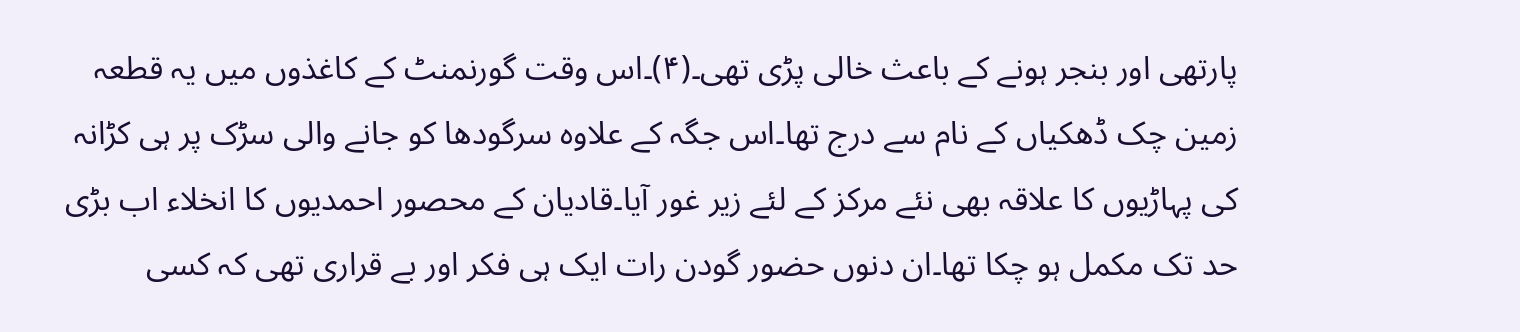پارتھی اور بنجر ہونے کے باعث خالی پڑی تھی۔(۴)۔اس وقت گورنمنٹ کے کاغذوں میں یہ قطعہ زمین چک ڈھکیاں کے نام سے درج تھا۔اس جگہ کے علاوہ سرگودھا کو جانے والی سڑک پر ہی کڑانہ کی پہاڑیوں کا علاقہ بھی نئے مرکز کے لئے زیر غور آیا۔قادیان کے محصور احمدیوں کا انخلاء اب بڑی حد تک مکمل ہو چکا تھا۔ان دنوں حضور گودن رات ایک ہی فکر اور بے قراری تھی کہ کسی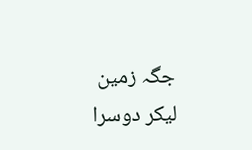جگہ زمین لیکر دوسرا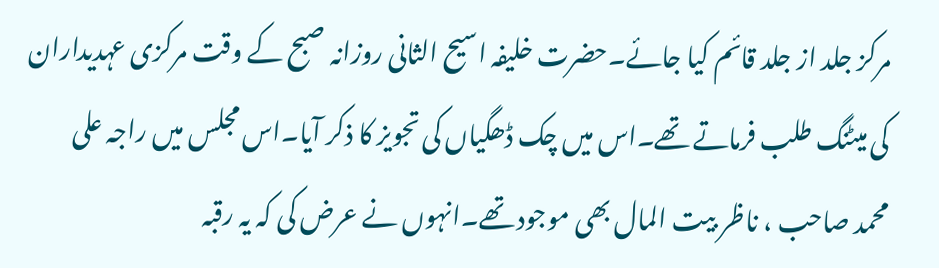مرکز جلد از جلد قائم کیا جائے۔حضرت خلیفہ اسیح الثانی روزانہ صبح کے وقت مرکزی عہدیداران کی میٹنگ طلب فرماتے تھے۔اس میں چک ڈھگیاں کی تجویز کا ذکر آیا۔اس مجلس میں راجہ علی محمد صاحب ، ناظر بیت المال بھی موجود تھے۔انہوں نے عرض کی کہ یہ رقبہ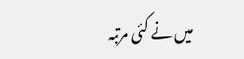میں نے کئی مرتبہ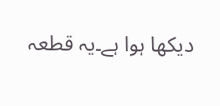دیکھا ہوا ہے۔یہ قطعہ